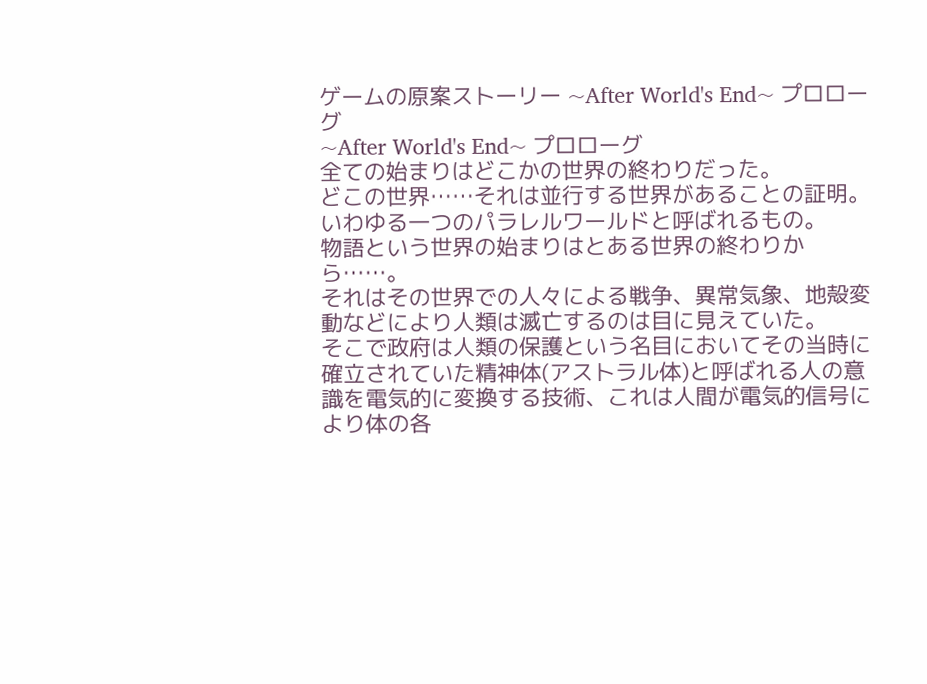ゲームの原案ストーリー ~After World's End~ プロローグ
~After World's End~ プロローグ
全ての始まりはどこかの世界の終わりだった。
どこの世界……それは並行する世界があることの証明。
いわゆる一つのパラレルワールドと呼ばれるもの。
物語という世界の始まりはとある世界の終わりから……。
それはその世界での人々による戦争、異常気象、地殻変動などにより人類は滅亡するのは目に見えていた。
そこで政府は人類の保護という名目においてその当時に確立されていた精神体(アストラル体)と呼ばれる人の意識を電気的に変換する技術、これは人間が電気的信号により体の各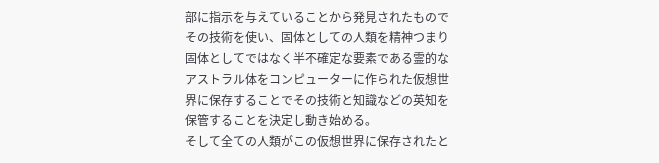部に指示を与えていることから発見されたものでその技術を使い、固体としての人類を精神つまり固体としてではなく半不確定な要素である霊的なアストラル体をコンピューターに作られた仮想世界に保存することでその技術と知識などの英知を保管することを決定し動き始める。
そして全ての人類がこの仮想世界に保存されたと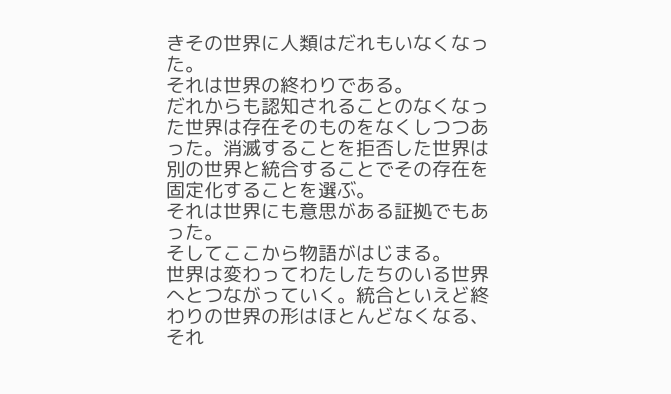きその世界に人類はだれもいなくなった。
それは世界の終わりである。
だれからも認知されることのなくなった世界は存在そのものをなくしつつあった。消滅することを拒否した世界は別の世界と統合することでその存在を固定化することを選ぶ。
それは世界にも意思がある証拠でもあった。
そしてここから物語がはじまる。
世界は変わってわたしたちのいる世界へとつながっていく。統合といえど終わりの世界の形はほとんどなくなる、それ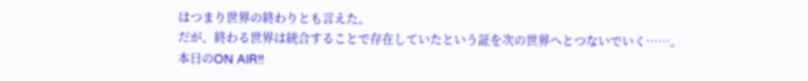はつまり世界の終わりとも言えた。
だが、終わる世界は統合することで存在していたという証を次の世界へとつないでいく……。
本日のON AIR!!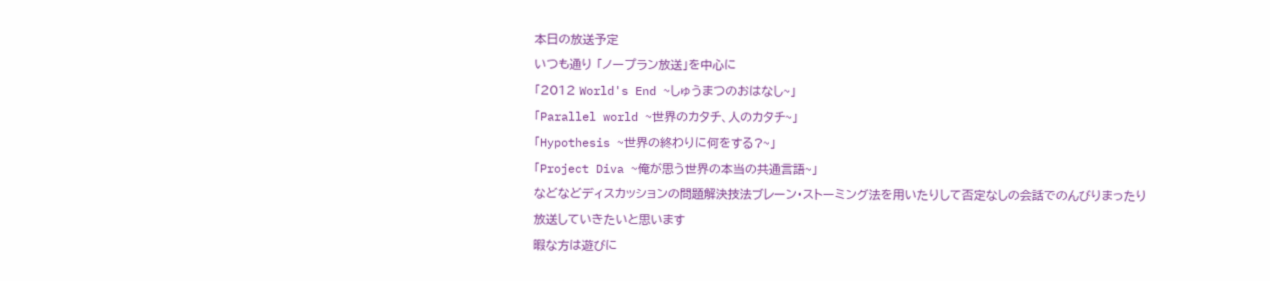本日の放送予定
いつも通り 「ノープラン放送」を中心に
「2012 World's End ~しゅうまつのおはなし~」
「Parallel world ~世界のカタチ、人のカタチ~」
「Hypothesis ~世界の終わりに何をする?~」
「Project Diva ~俺が思う世界の本当の共通言語~」
などなどディスカッションの問題解決技法ブレーン・ストーミング法を用いたりして否定なしの会話でのんびりまったり
放送していきたいと思います
暇な方は遊びに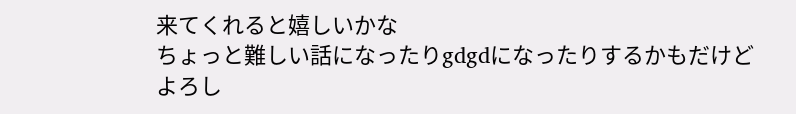来てくれると嬉しいかな
ちょっと難しい話になったりgdgdになったりするかもだけど
よろし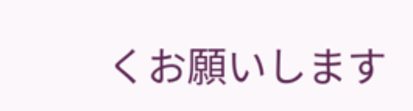くお願いします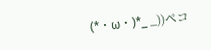(*・ω・)*_ _))ペコ